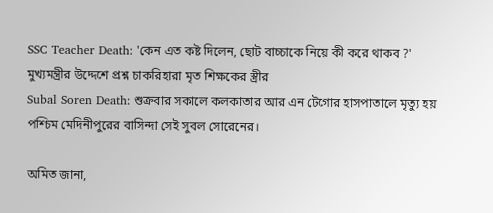SSC Teacher Death: 'কেন এত কষ্ট দিলেন, ছোট বাচ্চাকে নিয়ে কী করে থাকব ?' মুখ্যমন্ত্রীর উদ্দেশে প্রশ্ন চাকরিহারা মৃত শিক্ষকের স্ত্রীর
Subal Soren Death: শুক্রবার সকালে কলকাতার আর এন টেগোর হাসপাতালে মৃত্যু হয় পশ্চিম মেদিনীপুরের বাসিন্দা সেই সুবল সোরেনের।

অমিত জানা,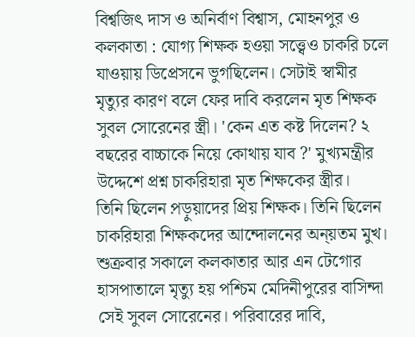বিশ্বজিৎ দাস ও অনির্বাণ বিশ্বাস, মোহনপুর ও কলকাতা : যোগ্য শিক্ষক হওয়া সত্ত্বেও চাকরি চলে যাওয়ায় ডিপ্রেসনে ভুগছিলেন। সেটাই স্বামীর মৃত্যুর কারণ বলে ফের দাবি করলেন মৃত শিক্ষক সুবল সোরেনের স্ত্রী। 'কেন এত কষ্ট দিলেন? ২ বছরের বাচ্চাকে নিয়ে কোথায় যাব ?' মুখ্যমন্ত্রীর উদ্দেশে প্রশ্ন চাকরিহারা মৃত শিক্ষকের স্ত্রীর।
তিনি ছিলেন প়ড়ুয়াদের প্রিয় শিক্ষক। তিনি ছিলেন চাকরিহারা শিক্ষকদের আন্দোলনের অন্য়তম মুখ। শুক্রবার সকালে কলকাতার আর এন টেগোর হাসপাতালে মৃত্যু হয় পশ্চিম মেদিনীপুরের বাসিন্দা সেই সুবল সোরেনের। পরিবারের দাবি,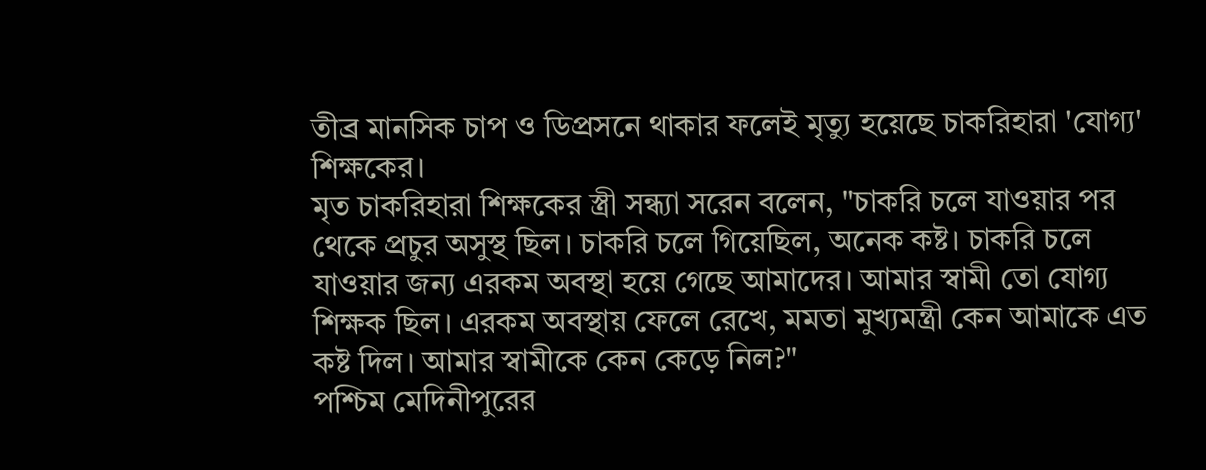তীব্র মানসিক চাপ ও ডিপ্রসনে থাকার ফলেই মৃত্যু হয়েছে চাকরিহারা 'যোগ্য' শিক্ষকের।
মৃত চাকরিহারা শিক্ষকের স্ত্রী সন্ধ্যা সরেন বলেন, "চাকরি চলে যাওয়ার পর থেকে প্রচুর অসুস্থ ছিল। চাকরি চলে গিয়েছিল, অনেক কষ্ট। চাকরি চলে যাওয়ার জন্য এরকম অবস্থা হয়ে গেছে আমাদের। আমার স্বামী তো যোগ্য শিক্ষক ছিল। এরকম অবস্থায় ফেলে রেখে, মমতা মুখ্যমন্ত্রী কেন আমাকে এত কষ্ট দিল। আমার স্বামীকে কেন কেড়ে নিল?"
পশ্চিম মেদিনীপুরের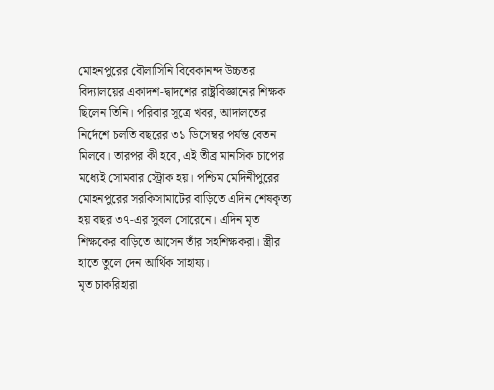মোহনপুরের বৌলাসিনি বিবেকানন্দ উচ্চতর বিদ্যালয়ের একাদশ-দ্বাদশের রাষ্ট্রবিজ্ঞানের শিক্ষক ছিলেন তিনি। পরিবার সূত্রে খবর, আদালতের নির্দেশে চলতি বছরের ৩১ ডিসেম্বর পর্যন্ত বেতন মিলবে। তারপর কী হবে, এই তীব্র মানসিক চাপের মধ্যেই সোমবার স্ট্রোক হয়। পশ্চিম মেদিনীপুরের মোহনপুরের সরকিসামাটের বাড়িতে এদিন শেষকৃত্য হয় বছর ৩৭-এর সুবল সোরেনে। এদিন মৃত শিক্ষকের বাড়িতে আসেন তাঁর সহশিক্ষকরা। স্ত্রীর হাতে তুলে দেন আর্থিক সাহায্য।
মৃত চাকরিহারা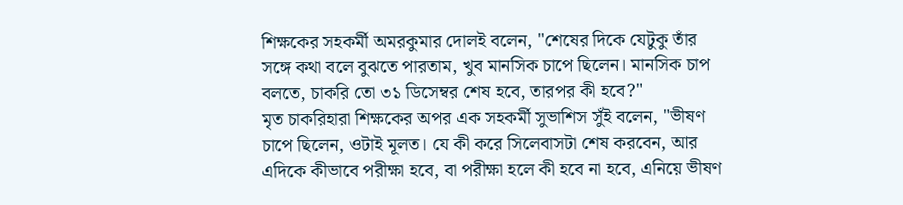শিক্ষকের সহকর্মী অমরকুমার দোলই বলেন, "শেষের দিকে যেটুকু তাঁর সঙ্গে কথা বলে বুঝতে পারতাম, খুব মানসিক চাপে ছিলেন। মানসিক চাপ বলতে, চাকরি তো ৩১ ডিসেম্বর শেষ হবে, তারপর কী হবে?"
মৃত চাকরিহারা শিক্ষকের অপর এক সহকর্মী সুভাশিস সুঁই বলেন, "ভীষণ চাপে ছিলেন, ওটাই মূলত। যে কী করে সিলেবাসটা শেষ করবেন, আর এদিকে কীভাবে পরীক্ষা হবে, বা পরীক্ষা হলে কী হবে না হবে, এনিয়ে ভীষণ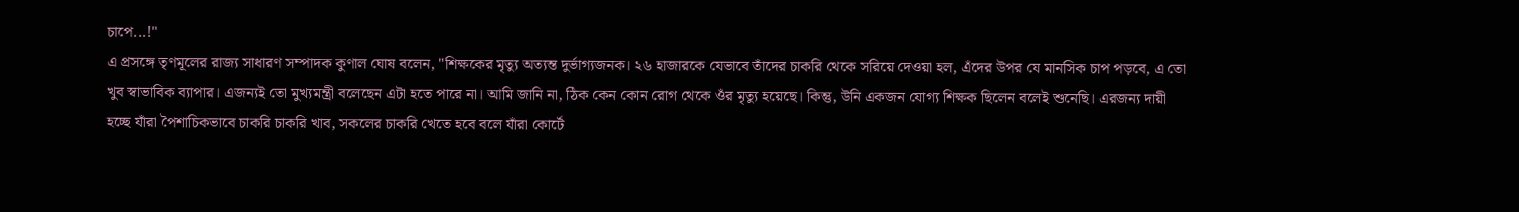চাপে...!"
এ প্রসঙ্গে তৃণমূলের রাজ্য সাধারণ সম্পাদক কুণাল ঘোষ বলেন, "শিক্ষকের মৃত্যু অত্যন্ত দুর্ভাগ্যজনক। ২৬ হাজারকে যেভাবে তাঁদের চাকরি থেকে সরিয়ে দেওয়া হল, এঁদের উপর যে মানসিক চাপ পড়বে, এ তো খুব স্বাভাবিক ব্যাপার। এজন্যই তো মুখ্যমন্ত্রী বলেছেন এটা হতে পারে না। আমি জানি না, ঠিক কেন কোন রোগ থেকে ওঁর মৃত্যু হয়েছে। কিন্তু, উনি একজন যোগ্য শিক্ষক ছিলেন বলেই শুনেছি। এরজন্য দায়ী হচ্ছে যাঁরা পৈশাচিকভাবে চাকরি চাকরি খাব, সকলের চাকরি খেতে হবে বলে যাঁরা কোর্টে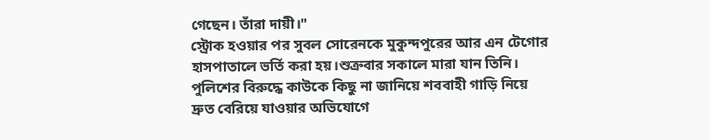গেছেন। তাঁরা দায়ী।"
স্ট্রোক হওয়ার পর সুবল সোরেনকে মুকুন্দপুরের আর এন টেগোর হাসপাতালে ভর্তি করা হয়।শুক্রবার সকালে মারা যান তিনি। পুলিশের বিরুদ্ধে কাউকে কিছু না জানিয়ে শববাহী গাড়ি নিয়ে দ্রুত বেরিয়ে যাওয়ার অভিযোগে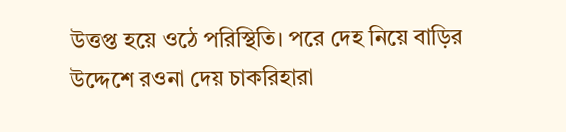উত্তপ্ত হয়ে ওঠে পরিস্থিতি। পরে দেহ নিয়ে বাড়ির উদ্দেশে রওনা দেয় চাকরিহারা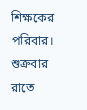শিক্ষকের পরিবার। শুক্রবার রাতে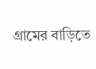গ্রামের বাড়িতে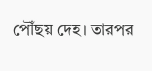পৌঁছয় দেহ। তারপর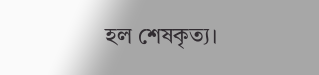হল শেষকৃত্য।